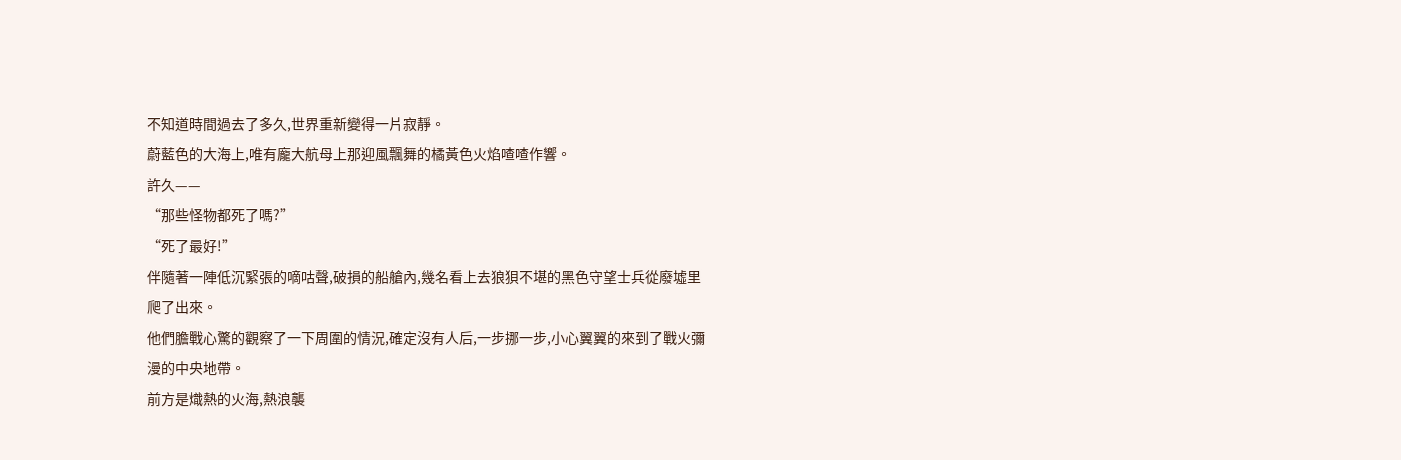不知道時間過去了多久,世界重新變得一片寂靜。
蔚藍色的大海上,唯有龐大航母上那迎風飄舞的橘黃色火焰喳喳作響。
許久——
“那些怪物都死了嗎?”
“死了最好!”
伴隨著一陣低沉緊張的嘀咕聲,破損的船艙內,幾名看上去狼狽不堪的黑色守望士兵從廢墟里爬了出來。
他們膽戰心驚的觀察了一下周圍的情況,確定沒有人后,一步挪一步,小心翼翼的來到了戰火彌漫的中央地帶。
前方是熾熱的火海,熱浪襲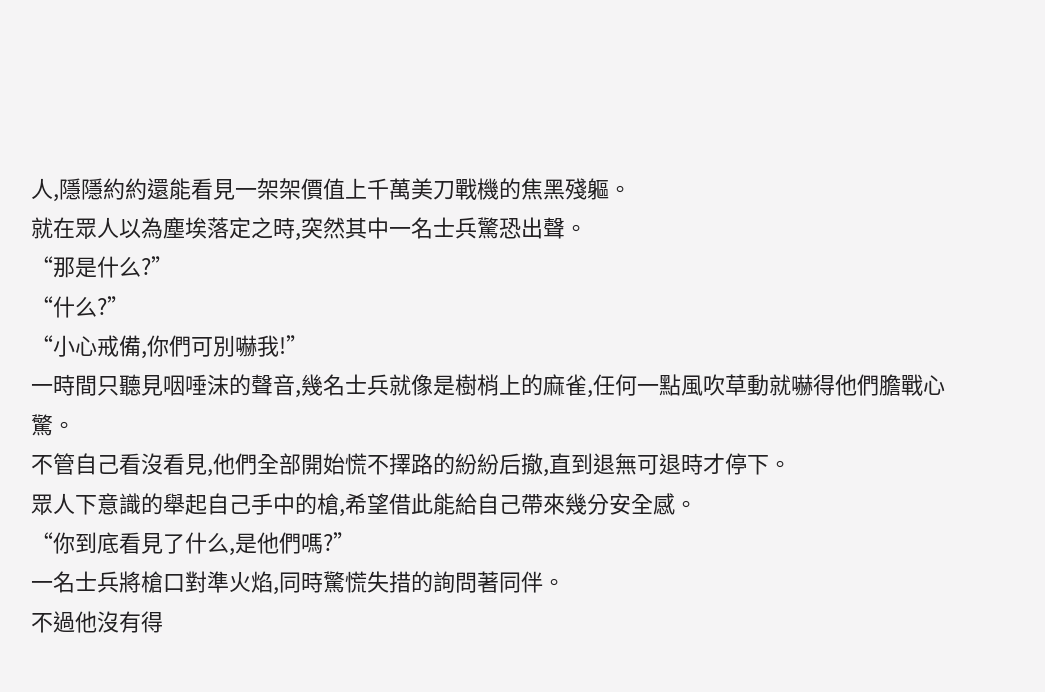人,隱隱約約還能看見一架架價值上千萬美刀戰機的焦黑殘軀。
就在眾人以為塵埃落定之時,突然其中一名士兵驚恐出聲。
“那是什么?”
“什么?”
“小心戒備,你們可別嚇我!”
一時間只聽見咽唾沫的聲音,幾名士兵就像是樹梢上的麻雀,任何一點風吹草動就嚇得他們膽戰心驚。
不管自己看沒看見,他們全部開始慌不擇路的紛紛后撤,直到退無可退時才停下。
眾人下意識的舉起自己手中的槍,希望借此能給自己帶來幾分安全感。
“你到底看見了什么,是他們嗎?”
一名士兵將槍口對準火焰,同時驚慌失措的詢問著同伴。
不過他沒有得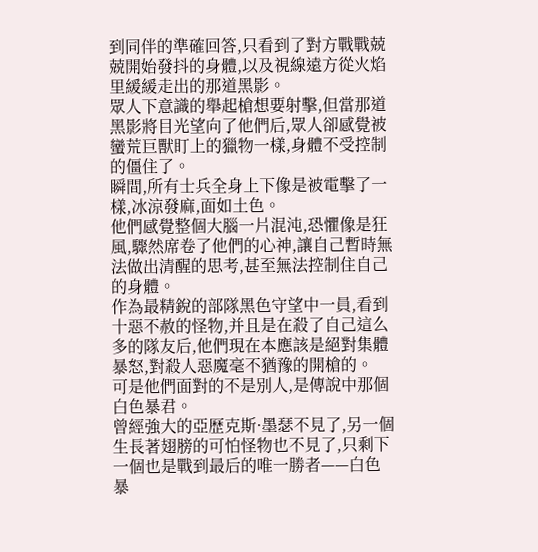到同伴的準確回答,只看到了對方戰戰兢兢開始發抖的身體,以及視線遠方從火焰里緩緩走出的那道黑影。
眾人下意識的舉起槍想要射擊,但當那道黑影將目光望向了他們后,眾人卻感覺被蠻荒巨獸盯上的獵物一樣,身體不受控制的僵住了。
瞬間,所有士兵全身上下像是被電擊了一樣,冰涼發麻,面如土色。
他們感覺整個大腦一片混沌,恐懼像是狂風,驟然席卷了他們的心神,讓自己暫時無法做出清醒的思考,甚至無法控制住自己的身體。
作為最精銳的部隊黑色守望中一員,看到十惡不赦的怪物,并且是在殺了自己這么多的隊友后,他們現在本應該是絕對集體暴怒,對殺人惡魔毫不猶豫的開槍的。
可是他們面對的不是別人,是傳說中那個白色暴君。
曾經強大的亞歷克斯·墨瑟不見了,另一個生長著翅膀的可怕怪物也不見了,只剩下一個也是戰到最后的唯一勝者——白色暴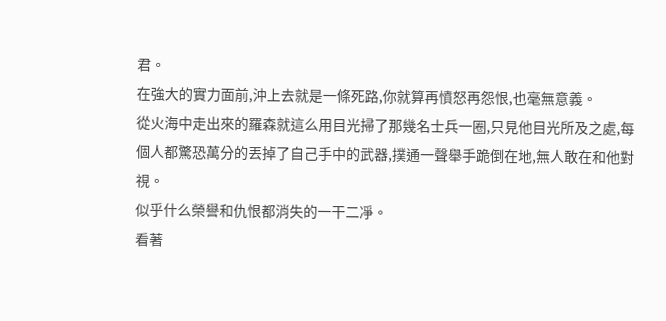君。
在強大的實力面前,沖上去就是一條死路,你就算再憤怒再怨恨,也毫無意義。
從火海中走出來的羅森就這么用目光掃了那幾名士兵一圈,只見他目光所及之處,每個人都驚恐萬分的丟掉了自己手中的武器,撲通一聲舉手跪倒在地,無人敢在和他對視。
似乎什么榮譽和仇恨都消失的一干二凈。
看著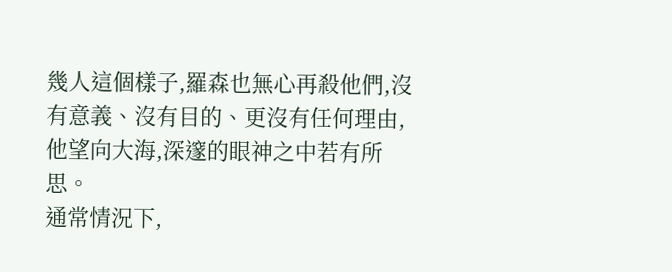幾人這個樣子,羅森也無心再殺他們,沒有意義、沒有目的、更沒有任何理由,他望向大海,深邃的眼神之中若有所思。
通常情況下,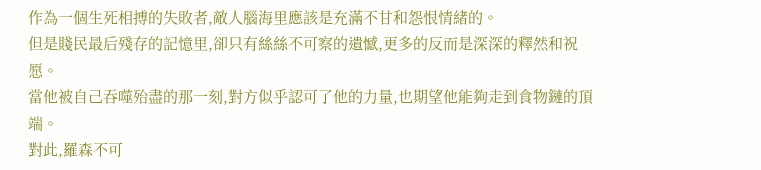作為一個生死相搏的失敗者,敵人腦海里應該是充滿不甘和怨恨情緒的。
但是賤民最后殘存的記憶里,卻只有絲絲不可察的遺憾,更多的反而是深深的釋然和祝愿。
當他被自己吞噬殆盡的那一刻,對方似乎認可了他的力量,也期望他能夠走到食物鏈的頂端。
對此,羅森不可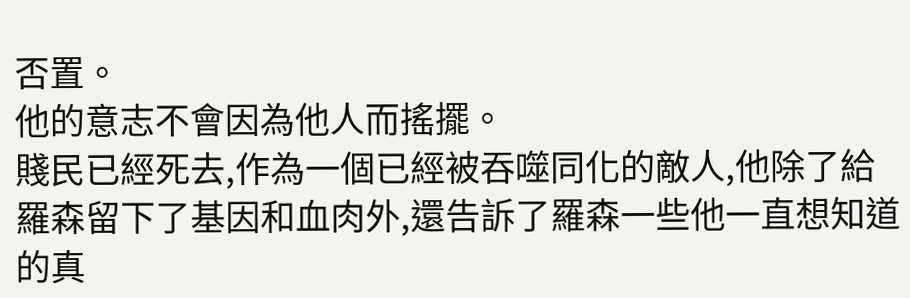否置。
他的意志不會因為他人而搖擺。
賤民已經死去,作為一個已經被吞噬同化的敵人,他除了給羅森留下了基因和血肉外,還告訴了羅森一些他一直想知道的真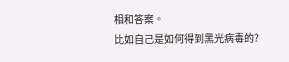相和答案。
比如自己是如何得到黑光病毒的?